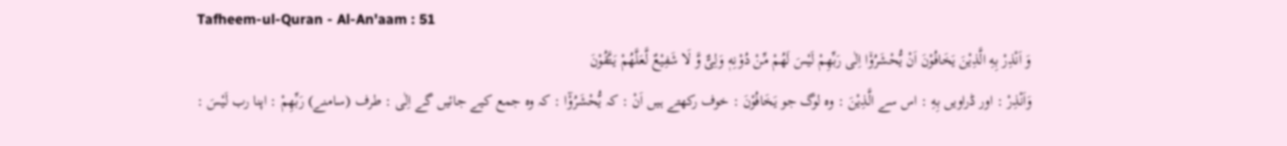Tafheem-ul-Quran - Al-An'aam : 51
وَ اَنْذِرْ بِهِ الَّذِیْنَ یَخَافُوْنَ اَنْ یُّحْشَرُوْۤا اِلٰى رَبِّهِمْ لَیْسَ لَهُمْ مِّنْ دُوْنِهٖ وَلِیٌّ وَّ لَا شَفِیْعٌ لَّعَلَّهُمْ یَتَّقُوْنَ
وَاَنْذِرْ : اور ڈراویں بِهِ : اس سے الَّذِيْنَ : وہ لوگ جو يَخَافُوْنَ : خوف رکھتے ہیں اَنْ : کہ يُّحْشَرُوْٓا : کہ وہ جمع کیے جائیں گے اِلٰى : طرف (سامنے) رَبِّهِمْ : اپنا رب لَيْسَ :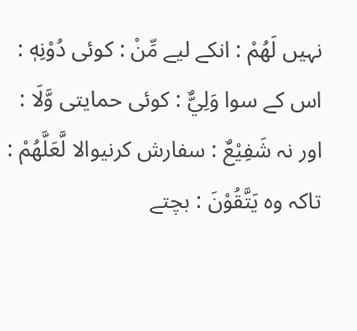نہیں لَهُمْ : انکے لیے مِّنْ : کوئی دُوْنِهٖ : اس کے سوا وَلِيٌّ : کوئی حمایتی وَّلَا : اور نہ شَفِيْعٌ : سفارش کرنیوالا لَّعَلَّهُمْ : تاکہ وہ يَتَّقُوْنَ : بچتے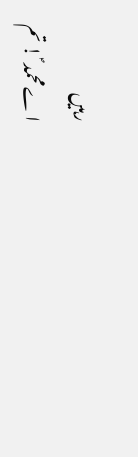رہیں
ا ے محمد ؐ ! تم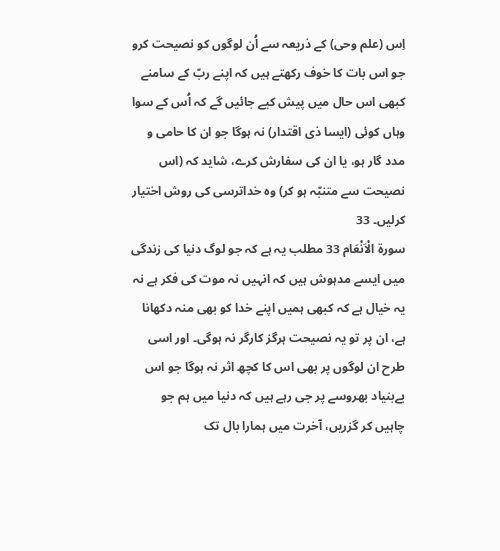اِس (علم وحی) کے ذریعہ سے اُن لوگوں کو نصیحت کرو جو اس بات کا خوف رکھتے ہیں کہ اپنے ربّ کے سامنے کبھی اس حال میں پیش کیے جائیں گے کہ اُس کے سوا وہاں کوئی (ایسا ذی اقتدار) نہ ہوگا جو ان کا حامی و مدد گار ہو، یا ان کی سفارش کرے، شاید کہ (اس نصیحت سے متنبّہ ہو کر) وہ خداترسی کی روش اختیار کرلیں۔ 33
سورة الْاَنْعَام 33 مطلب یہ ہے کہ جو لوگ دنیا کی زندگی میں ایسے مدہوش ہیں کہ انہیں نہ موت کی فکر ہے نہ یہ خیال ہے کہ کبھی ہمیں اپنے خدا کو بھی منہ دکھانا ہے، ان پر تو یہ نصیحت ہرگز کارگر نہ ہوگی۔ اور اسی طرح ان لوگوں پر بھی اس کا کچھ اثر نہ ہوگا جو اس بےبنیاد بھروسے پر جی رہے ہیں کہ دنیا میں ہم جو چاہیں کر گزریں، آخرت میں ہمارا بال تک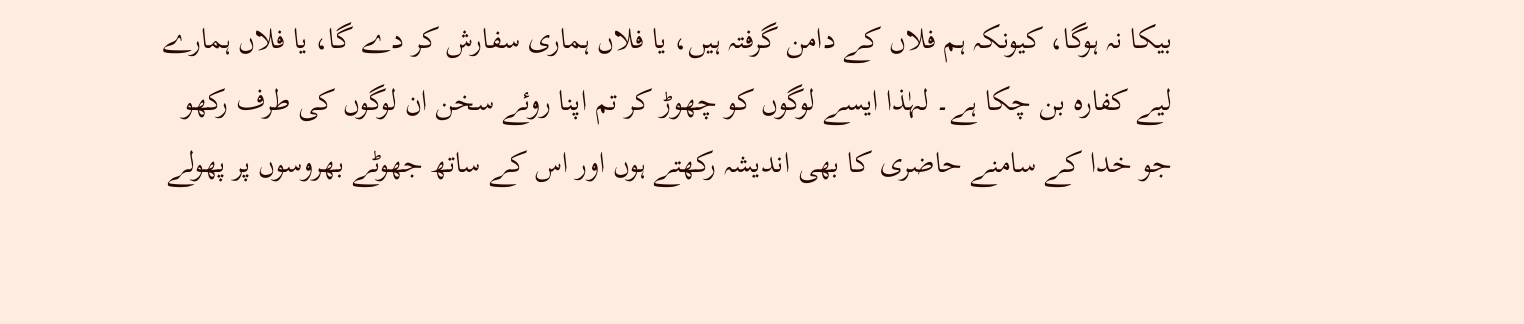بیکا نہ ہوگا، کیونکہ ہم فلاں کے دامن گرفتہ ہیں، یا فلاں ہماری سفارش کر دے گا، یا فلاں ہمارے لیے کفارہ بن چکا ہے۔ لہٰذا ایسے لوگوں کو چھوڑ کر تم اپنا روئے سخن ان لوگوں کی طرف رکھو جو خدا کے سامنے حاضری کا بھی اندیشہ رکھتے ہوں اور اس کے ساتھ جھوٹے بھروسوں پر پھولے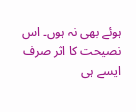ہوئے بھی نہ ہوں۔ اس نصیحت کا اثر صرف ایسے ہی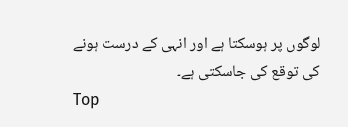لوگوں پر ہوسکتا ہے اور انہی کے درست ہونے کی توقع کی جاسکتی ہے۔
Top